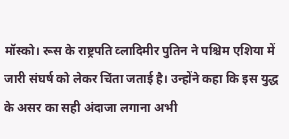मॉस्को। रूस के राष्ट्रपति व्लादिमीर पुतिन ने पश्चिम एशिया में जारी संघर्ष को लेकर चिंता जताई है। उन्होंने कहा कि इस युद्ध के असर का सही अंदाजा लगाना अभी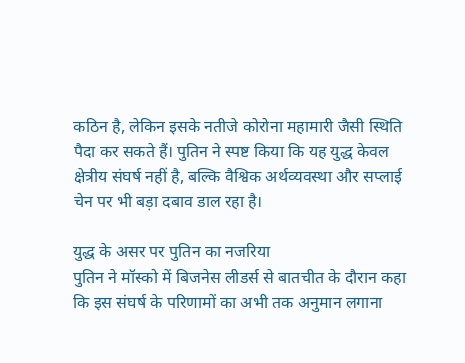कठिन है, लेकिन इसके नतीजे कोरोना महामारी जैसी स्थिति पैदा कर सकते हैं। पुतिन ने स्पष्ट किया कि यह युद्ध केवल क्षेत्रीय संघर्ष नहीं है, बल्कि वैश्विक अर्थव्यवस्था और सप्लाई चेन पर भी बड़ा दबाव डाल रहा है।

युद्ध के असर पर पुतिन का नजरिया
पुतिन ने मॉस्को में बिजनेस लीडर्स से बातचीत के दौरान कहा कि इस संघर्ष के परिणामों का अभी तक अनुमान लगाना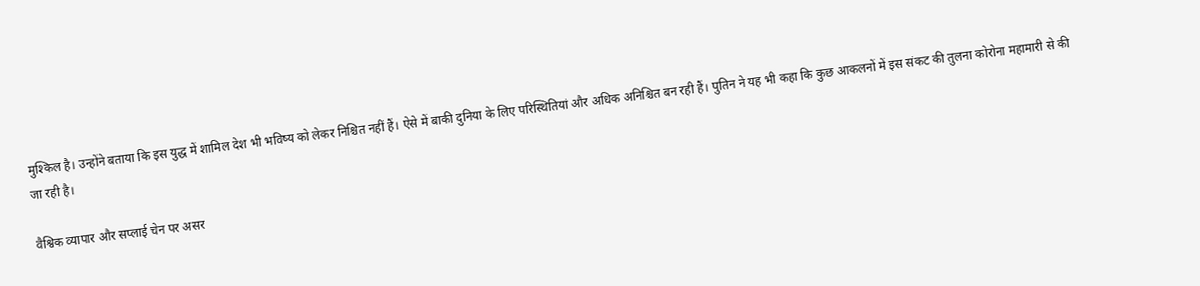मुश्किल है। उन्होंने बताया कि इस युद्ध में शामिल देश भी भविष्य को लेकर निश्चित नहीं हैं। ऐसे में बाकी दुनिया के लिए परिस्थितियां और अधिक अनिश्चित बन रही हैं। पुतिन ने यह भी कहा कि कुछ आकलनों में इस संकट की तुलना कोरोना महामारी से की जा रही है।

वैश्विक व्यापार और सप्लाई चेन पर असर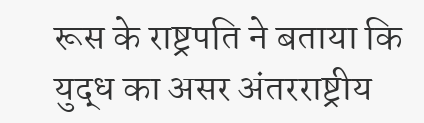रूस के राष्ट्रपति ने बताया कि युद्ध का असर अंतरराष्ट्रीय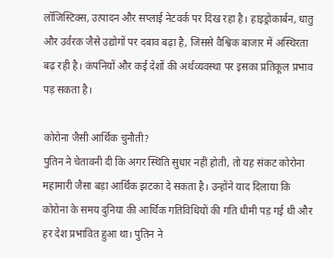लॉजिस्टिक्स, उत्पादन और सप्लाई नेटवर्क पर दिख रहा है। हाइड्रोकार्बन, धातु और उर्वरक जैसे उद्योगों पर दबाव बढ़ा है, जिससे वैश्विक बाजार में अस्थिरता बढ़ रही है। कंपनियों और कई देशों की अर्थव्यवस्था पर इसका प्रतिकूल प्रभाव पड़ सकता है।

कोरोना जैसी आर्थिक चुनौती?
पुतिन ने चेतावनी दी कि अगर स्थिति सुधार नहीं होती, तो यह संकट कोरोना महामारी जैसा बड़ा आर्थिक झटका दे सकता है। उन्होंने याद दिलाया कि कोरोना के समय दुनिया की आर्थिक गतिविधियों की गति धीमी पड़ गई थी और हर देश प्रभावित हुआ था। पुतिन ने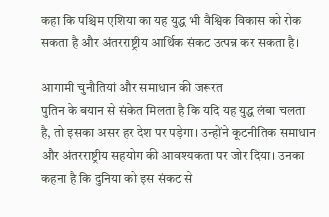कहा कि पश्चिम एशिया का यह युद्ध भी वैश्विक विकास को रोक सकता है और अंतरराष्ट्रीय आर्थिक संकट उत्पन्न कर सकता है।

आगामी चुनौतियां और समाधान की जरूरत
पुतिन के बयान से संकेत मिलता है कि यदि यह युद्ध लंबा चलता है, तो इसका असर हर देश पर पड़ेगा। उन्होंने कूटनीतिक समाधान और अंतरराष्ट्रीय सहयोग की आवश्यकता पर जोर दिया। उनका कहना है कि दुनिया को इस संकट से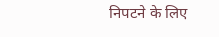निपटने के लिए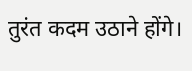तुरंत कदम उठाने होंगे।